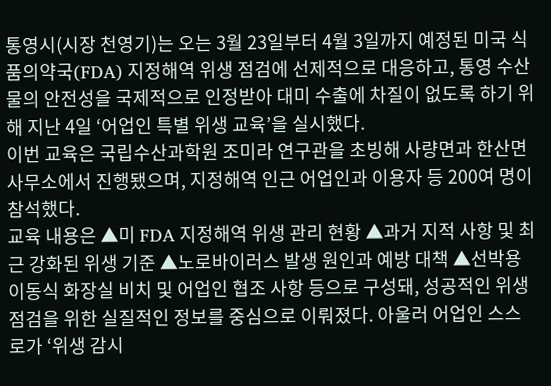통영시(시장 천영기)는 오는 3월 23일부터 4월 3일까지 예정된 미국 식품의약국(FDA) 지정해역 위생 점검에 선제적으로 대응하고, 통영 수산물의 안전성을 국제적으로 인정받아 대미 수출에 차질이 없도록 하기 위해 지난 4일 ‘어업인 특별 위생 교육’을 실시했다.
이번 교육은 국립수산과학원 조미라 연구관을 초빙해 사량면과 한산면사무소에서 진행됐으며, 지정해역 인근 어업인과 이용자 등 200여 명이 참석했다.
교육 내용은 ▲미 FDA 지정해역 위생 관리 현황 ▲과거 지적 사항 및 최근 강화된 위생 기준 ▲노로바이러스 발생 원인과 예방 대책 ▲선박용 이동식 화장실 비치 및 어업인 협조 사항 등으로 구성돼, 성공적인 위생 점검을 위한 실질적인 정보를 중심으로 이뤄졌다. 아울러 어업인 스스로가 ‘위생 감시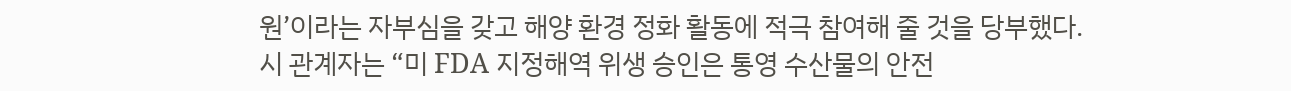원’이라는 자부심을 갖고 해양 환경 정화 활동에 적극 참여해 줄 것을 당부했다.
시 관계자는 “미 FDA 지정해역 위생 승인은 통영 수산물의 안전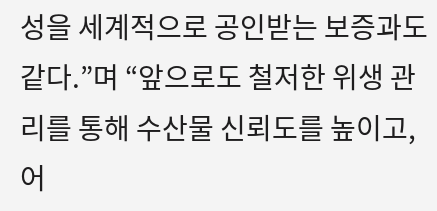성을 세계적으로 공인받는 보증과도 같다.”며 “앞으로도 철저한 위생 관리를 통해 수산물 신뢰도를 높이고, 어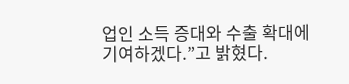업인 소득 증대와 수출 확대에 기여하겠다.”고 밝혔다.